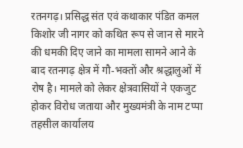रतनगढ़। प्रसिद्ध संत एवं कथाकार पंडित कमल किशोर जी नागर को कथित रूप से जान से मारने की धमकी दिए जाने का मामला सामने आने के बाद रतनगढ़ क्षेत्र में गौ-भक्तों और श्रद्धालुओं में रोष है। मामले को लेकर क्षेत्रवासियों ने एकजुट होकर विरोध जताया और मुख्यमंत्री के नाम टप्पा तहसील कार्यालय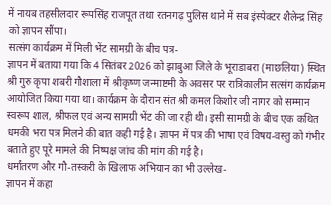में नायब तहसीलदार रूपसिंह राजपूत तथा रतनगढ़ पुलिस थाने में सब इंस्पेक्टर शैलेन्द्र सिंह को ज्ञापन सौंपा।
सत्संग कार्यक्रम में मिली भेंट सामग्री के बीच पत्र-
ज्ञापन में बताया गया कि 4 सितंबर 2026 को झाबुआ जिले के भूराडाबरा (माछलिया) स्थित श्री गुरु कृपा शबरी गौशाला में श्रीकृष्ण जन्माष्टमी के अवसर पर रात्रिकालीन सत्संग कार्यक्रम आयोजित किया गया था। कार्यक्रम के दौरान संत श्री कमल किशोर जी नागर को सम्मान स्वरूप शाल, श्रीफल एवं अन्य सामग्री भेंट की जा रही थी। इसी सामग्री के बीच एक कथित धमकी भरा पत्र मिलने की बात कही गई है। ज्ञापन में पत्र की भाषा एवं विषय-वस्तु को गंभीर बताते हुए पूरे मामले की निष्पक्ष जांच की मांग की गई है।
धर्मांतरण और गौ-तस्करी के खिलाफ अभियान का भी उल्लेख-
ज्ञापन में कहा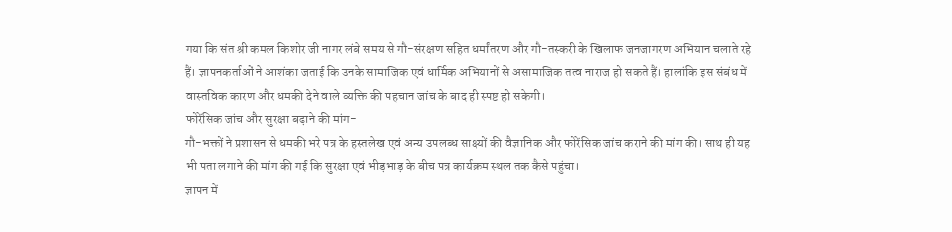गया कि संत श्री कमल किशोर जी नागर लंबे समय से गौ-संरक्षण सहित धर्मांतरण और गौ-तस्करी के खिलाफ जनजागरण अभियान चलाते रहे हैं। ज्ञापनकर्ताओं ने आशंका जताई कि उनके सामाजिक एवं धार्मिक अभियानों से असामाजिक तत्व नाराज हो सकते हैं। हालांकि इस संबंध में वास्तविक कारण और धमकी देने वाले व्यक्ति की पहचान जांच के बाद ही स्पष्ट हो सकेगी।
फोरेंसिक जांच और सुरक्षा बढ़ाने की मांग-
गौ-भक्तों ने प्रशासन से धमकी भरे पत्र के हस्तलेख एवं अन्य उपलब्ध साक्ष्यों की वैज्ञानिक और फोरेंसिक जांच कराने की मांग की। साथ ही यह भी पता लगाने की मांग की गई कि सुरक्षा एवं भीड़भाड़ के बीच पत्र कार्यक्रम स्थल तक कैसे पहुंचा।
ज्ञापन में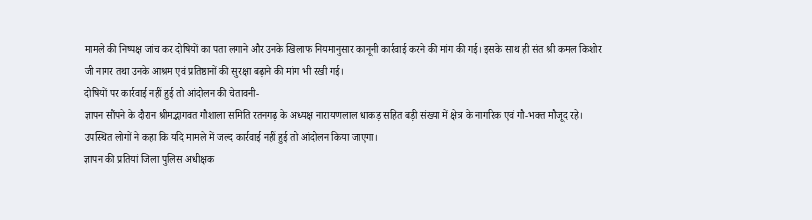मामले की निष्पक्ष जांच कर दोषियों का पता लगाने और उनके खिलाफ नियमानुसार कानूनी कार्रवाई करने की मांग की गई। इसके साथ ही संत श्री कमल किशोर जी नागर तथा उनके आश्रम एवं प्रतिष्ठानों की सुरक्षा बढ़ाने की मांग भी रखी गई।
दोषियों पर कार्रवाई नहीं हुई तो आंदोलन की चेतावनी-
ज्ञापन सौंपने के दौरान श्रीमद्भागवत गौशाला समिति रतनगढ़ के अध्यक्ष नारायणलाल धाकड़ सहित बड़ी संख्या में क्षेत्र के नागरिक एवं गौ-भक्त मौजूद रहे। उपस्थित लोगों ने कहा कि यदि मामले में जल्द कार्रवाई नहीं हुई तो आंदोलन किया जाएगा।
ज्ञापन की प्रतियां जिला पुलिस अधीक्षक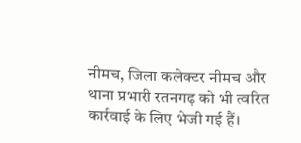नीमच, जिला कलेक्टर नीमच और थाना प्रभारी रतनगढ़ को भी त्वरित कार्रवाई के लिए भेजी गई हैं।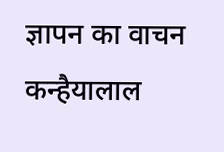ज्ञापन का वाचन कन्हैयालाल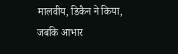मालवीय, डिकैन ने किया, जबकि आभार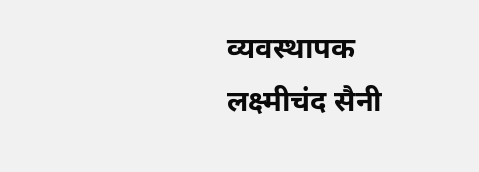व्यवस्थापक लक्ष्मीचंद सैनी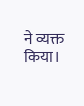ने व्यक्त किया।